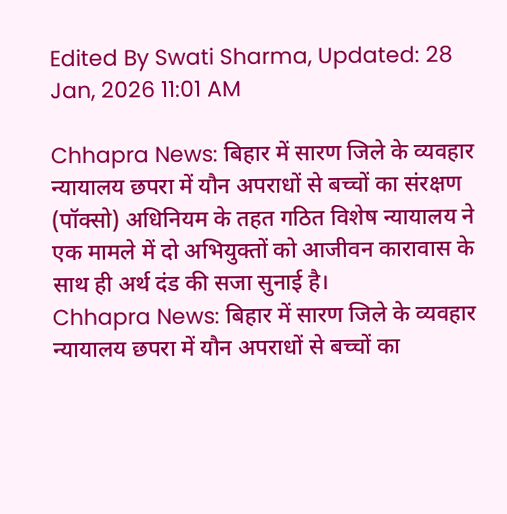Edited By Swati Sharma, Updated: 28 Jan, 2026 11:01 AM

Chhapra News: बिहार में सारण जिले के व्यवहार न्यायालय छपरा में यौन अपराधों से बच्चों का संरक्षण (पॉक्सो) अधिनियम के तहत गठित विशेष न्यायालय ने एक मामले में दो अभियुक्तों को आजीवन कारावास के साथ ही अर्थ दंड की सजा सुनाई है।
Chhapra News: बिहार में सारण जिले के व्यवहार न्यायालय छपरा में यौन अपराधों से बच्चों का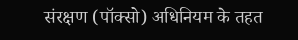संरक्षण (पॉक्सो) अधिनियम के तहत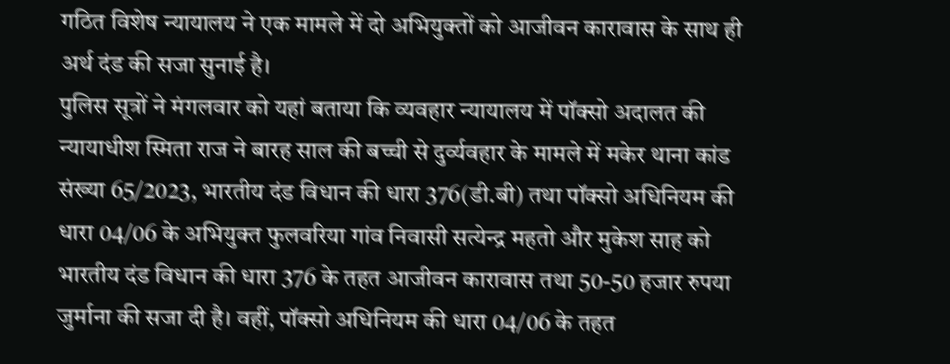गठित विशेष न्यायालय ने एक मामले में दो अभियुक्तों को आजीवन कारावास के साथ ही अर्थ दंड की सजा सुनाई है।
पुलिस सूत्रों ने मंगलवार को यहां बताया कि व्यवहार न्यायालय में पॉक्सो अदालत की न्यायाधीश स्मिता राज ने बारह साल की बच्ची से दुर्व्यवहार के मामले में मकेर थाना कांड संख्या 65/2023, भारतीय दंड विधान की धारा 376(डी.बी) तथा पॉक्सो अधिनियम की धारा 04/06 के अभियुक्त फुलवरिया गांव निवासी सत्येन्द्र महतो और मुकेश साह को भारतीय दंड विधान की धारा 376 के तहत आजीवन कारावास तथा 50-50 हजार रुपया जुर्माना की सजा दी है। वहीं, पॉक्सो अधिनियम की धारा 04/06 के तहत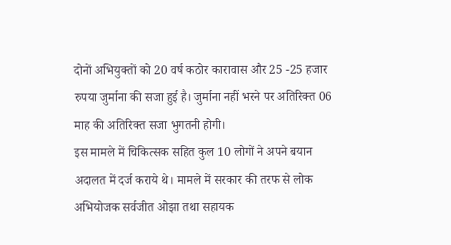दोनों अभियुक्तों को 20 वर्ष कठोर कारावास और 25 -25 हजार रुपया जुर्माना की सजा हुई है। जुर्माना नहीं भरने पर अतिरिक्त 06 माह की अतिरिक्त सजा भुगतनी होगी।
इस मामले में चिकित्सक सहित कुल 10 लोगों ने अपने बयान अदालत में दर्ज कराये थे। मामले में सरकार की तरफ से लोक अभियोजक सर्वजीत ओझा तथा सहायक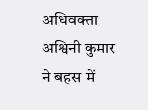अधिवक्ता अश्विनी कुमार ने बहस में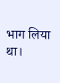भाग लिया था।